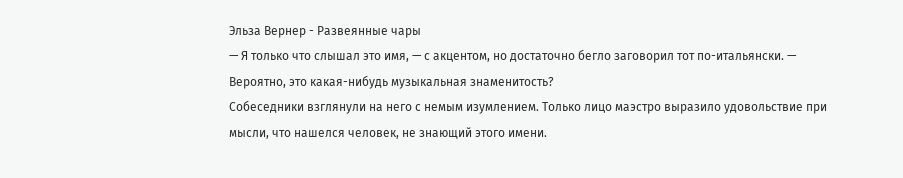Эльза Вернер - Развеянные чары
— Я только что слышал это имя, — с акцентом, но достаточно бегло заговорил тот по-итальянски. — Вероятно, это какая-нибудь музыкальная знаменитость?
Собеседники взглянули на него с немым изумлением. Только лицо маэстро выразило удовольствие при мысли, что нашелся человек, не знающий этого имени.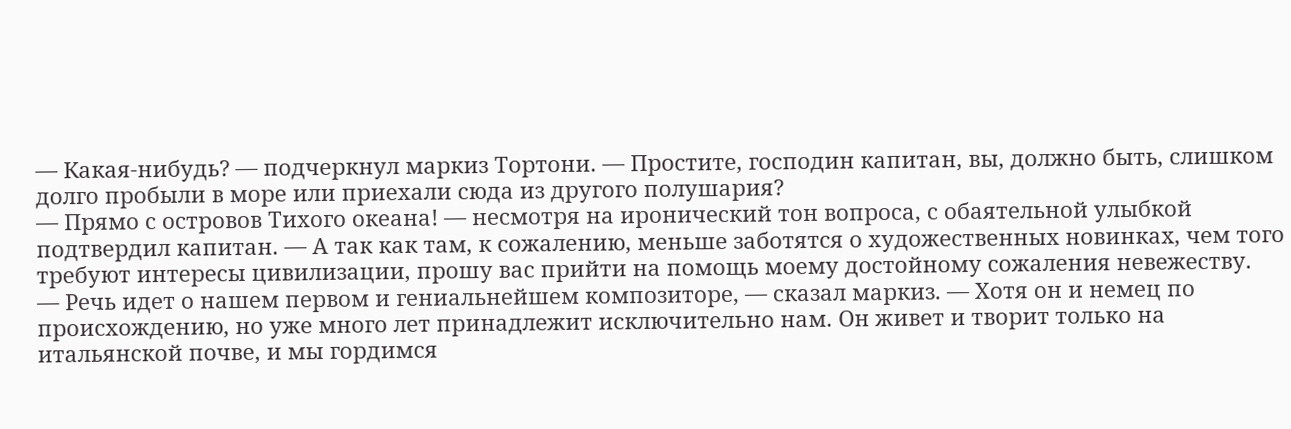— Какая-нибудь? — подчеркнул маркиз Тортони. — Простите, господин капитан, вы, должно быть, слишком долго пробыли в море или приехали сюда из другого полушария?
— Прямо с островов Тихого океана! — несмотря на иронический тон вопроса, с обаятельной улыбкой подтвердил капитан. — А так как там, к сожалению, меньше заботятся о художественных новинках, чем того требуют интересы цивилизации, прошу вас прийти на помощь моему достойному сожаления невежеству.
— Речь идет о нашем первом и гениальнейшем композиторе, — сказал маркиз. — Хотя он и немец по происхождению, но уже много лет принадлежит исключительно нам. Он живет и творит только на итальянской почве, и мы гордимся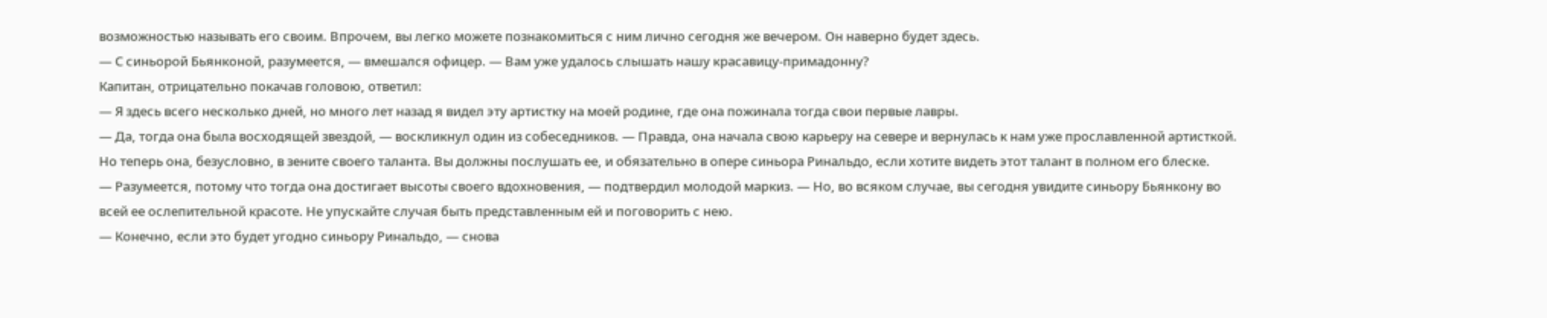возможностью называть его своим. Впрочем, вы легко можете познакомиться с ним лично сегодня же вечером. Он наверно будет здесь.
— С синьорой Бьянконой, разумеется, — вмешался офицер. — Вам уже удалось слышать нашу красавицу-примадонну?
Капитан, отрицательно покачав головою, ответил:
— Я здесь всего несколько дней, но много лет назад я видел эту артистку на моей родине, где она пожинала тогда свои первые лавры.
— Да, тогда она была восходящей звездой, — воскликнул один из собеседников. — Правда, она начала свою карьеру на севере и вернулась к нам уже прославленной артисткой. Но теперь она, безусловно, в зените своего таланта. Вы должны послушать ее, и обязательно в опере синьора Ринальдо, если хотите видеть этот талант в полном его блеске.
— Разумеется, потому что тогда она достигает высоты своего вдохновения, — подтвердил молодой маркиз. — Но, во всяком случае, вы сегодня увидите синьору Бьянкону во всей ее ослепительной красоте. Не упускайте случая быть представленным ей и поговорить с нею.
— Конечно, если это будет угодно синьору Ринальдо, — снова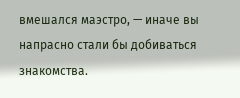вмешался маэстро, — иначе вы напрасно стали бы добиваться знакомства.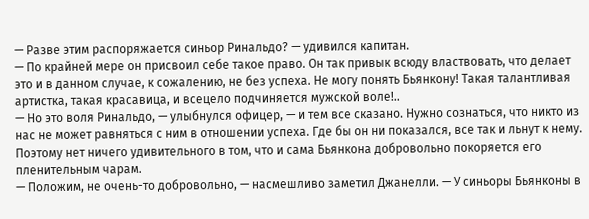— Разве этим распоряжается синьор Ринальдо? — удивился капитан.
— По крайней мере он присвоил себе такое право. Он так привык всюду властвовать, что делает это и в данном случае, к сожалению, не без успеха. Не могу понять Бьянкону! Такая талантливая артистка, такая красавица, и всецело подчиняется мужской воле!..
— Но это воля Ринальдо, — улыбнулся офицер, — и тем все сказано. Нужно сознаться, что никто из нас не может равняться с ним в отношении успеха. Где бы он ни показался, все так и льнут к нему. Поэтому нет ничего удивительного в том, что и сама Бьянкона добровольно покоряется его пленительным чарам.
— Положим, не очень-то добровольно, — насмешливо заметил Джанелли. — У синьоры Бьянконы в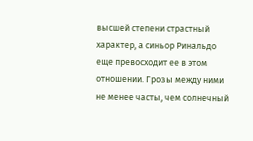высшей степени страстный характер, а синьор Ринальдо еще превосходит ее в этом отношении. Грозы между ними не менее часты, чем солнечный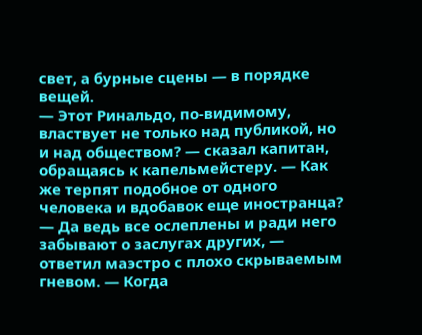свет, а бурные сцены — в порядке вещей.
— Этот Ринальдо, по-видимому, властвует не только над публикой, но и над обществом? — сказал капитан, обращаясь к капельмейстеру. — Как же терпят подобное от одного человека и вдобавок еще иностранца?
— Да ведь все ослеплены и ради него забывают о заслугах других, — ответил маэстро с плохо скрываемым гневом. — Когда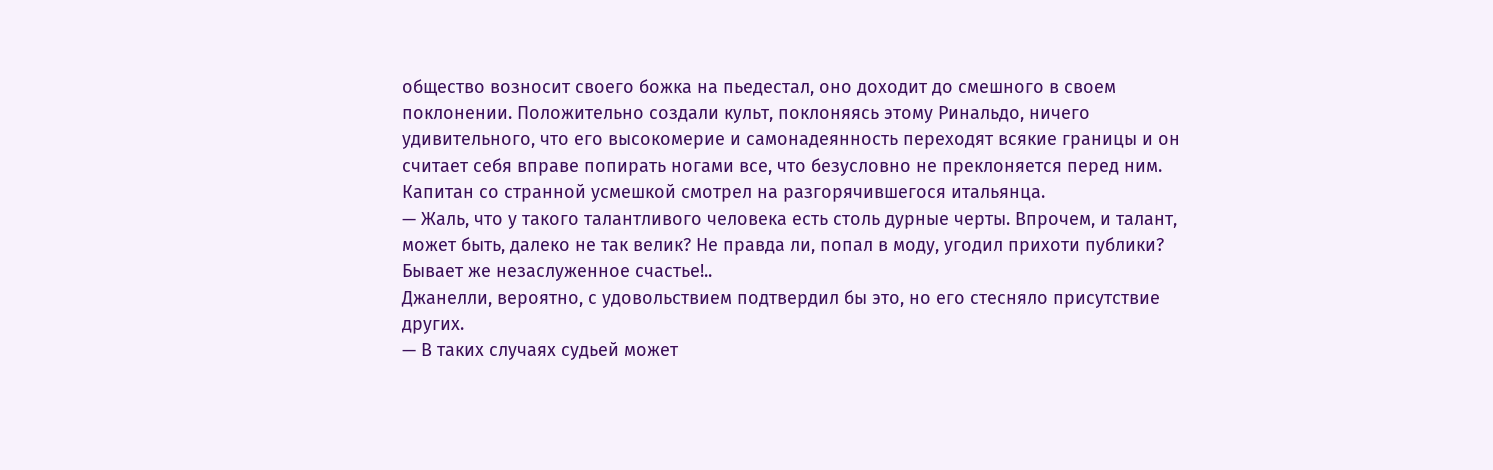общество возносит своего божка на пьедестал, оно доходит до смешного в своем поклонении. Положительно создали культ, поклоняясь этому Ринальдо, ничего удивительного, что его высокомерие и самонадеянность переходят всякие границы и он считает себя вправе попирать ногами все, что безусловно не преклоняется перед ним.
Капитан со странной усмешкой смотрел на разгорячившегося итальянца.
— Жаль, что у такого талантливого человека есть столь дурные черты. Впрочем, и талант, может быть, далеко не так велик? Не правда ли, попал в моду, угодил прихоти публики? Бывает же незаслуженное счастье!..
Джанелли, вероятно, с удовольствием подтвердил бы это, но его стесняло присутствие других.
— В таких случаях судьей может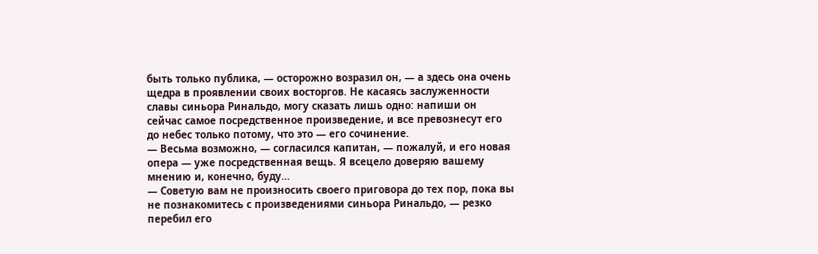быть только публика, — осторожно возразил он, — а здесь она очень щедра в проявлении своих восторгов. Не касаясь заслуженности славы синьора Ринальдо, могу сказать лишь одно: напиши он сейчас самое посредственное произведение, и все превознесут его до небес только потому, что это — его сочинение.
— Весьма возможно, — согласился капитан, — пожалуй, и его новая опера — уже посредственная вещь. Я всецело доверяю вашему мнению и, конечно, буду…
— Советую вам не произносить своего приговора до тех пор, пока вы не познакомитесь с произведениями синьора Ринальдо, — резко перебил его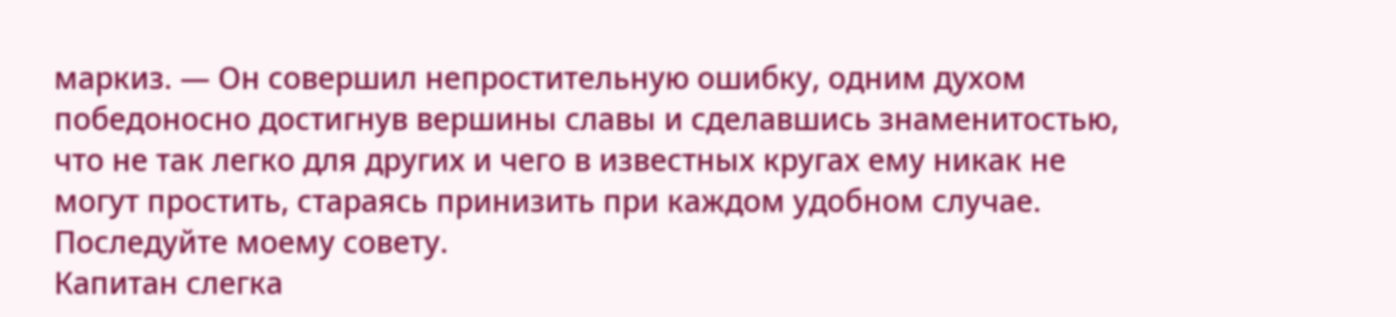маркиз. — Он совершил непростительную ошибку, одним духом победоносно достигнув вершины славы и сделавшись знаменитостью, что не так легко для других и чего в известных кругах ему никак не могут простить, стараясь принизить при каждом удобном случае. Последуйте моему совету.
Капитан слегка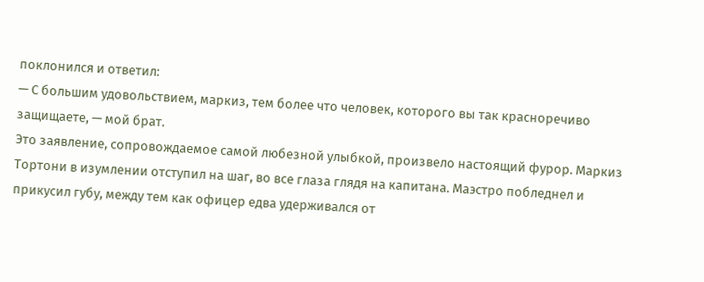поклонился и ответил:
— С большим удовольствием, маркиз, тем более что человек, которого вы так красноречиво защищаете, — мой брат.
Это заявление, сопровождаемое самой любезной улыбкой, произвело настоящий фурор. Маркиз Тортони в изумлении отступил на шаг, во все глаза глядя на капитана. Маэстро побледнел и прикусил губу, между тем как офицер едва удерживался от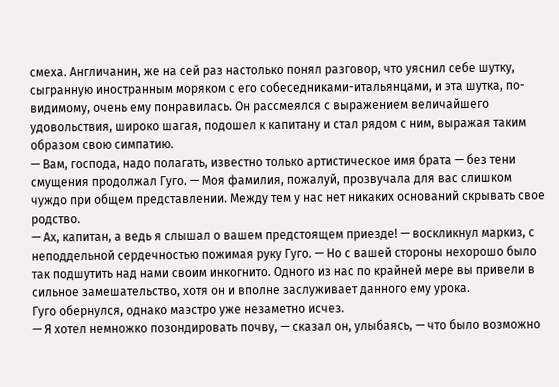смеха. Англичанин, же на сей раз настолько понял разговор, что уяснил себе шутку, сыгранную иностранным моряком с его собеседниками-итальянцами, и эта шутка, по-видимому, очень ему понравилась. Он рассмеялся с выражением величайшего удовольствия, широко шагая, подошел к капитану и стал рядом с ним, выражая таким образом свою симпатию.
— Вам, господа, надо полагать, известно только артистическое имя брата — без тени смущения продолжал Гуго. — Моя фамилия, пожалуй, прозвучала для вас слишком чуждо при общем представлении. Между тем у нас нет никаких оснований скрывать свое родство.
— Ах, капитан, а ведь я слышал о вашем предстоящем приезде! — воскликнул маркиз, с неподдельной сердечностью пожимая руку Гуго. — Но с вашей стороны нехорошо было так подшутить над нами своим инкогнито. Одного из нас по крайней мере вы привели в сильное замешательство, хотя он и вполне заслуживает данного ему урока.
Гуго обернулся, однако маэстро уже незаметно исчез.
— Я хотел немножко позондировать почву, — сказал он, улыбаясь, — что было возможно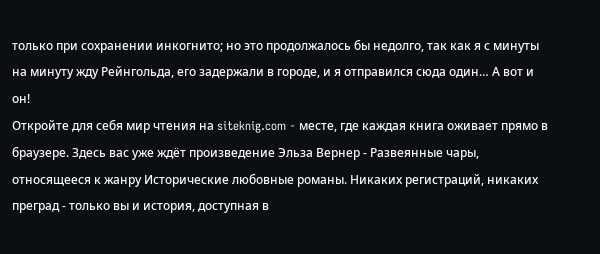только при сохранении инкогнито; но это продолжалось бы недолго, так как я с минуты на минуту жду Рейнгольда, его задержали в городе, и я отправился сюда один… А вот и он!
Откройте для себя мир чтения на siteknig.com - месте, где каждая книга оживает прямо в браузере. Здесь вас уже ждёт произведение Эльза Вернер - Развеянные чары, относящееся к жанру Исторические любовные романы. Никаких регистраций, никаких преград - только вы и история, доступная в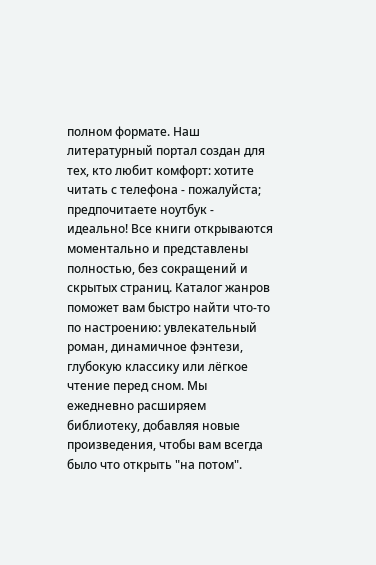полном формате. Наш литературный портал создан для тех, кто любит комфорт: хотите читать с телефона - пожалуйста; предпочитаете ноутбук - идеально! Все книги открываются моментально и представлены полностью, без сокращений и скрытых страниц. Каталог жанров поможет вам быстро найти что-то по настроению: увлекательный роман, динамичное фэнтези, глубокую классику или лёгкое чтение перед сном. Мы ежедневно расширяем библиотеку, добавляя новые произведения, чтобы вам всегда было что открыть "на потом".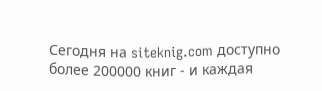Сегодня на siteknig.com доступно более 200000 книг - и каждая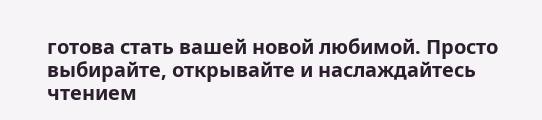готова стать вашей новой любимой. Просто выбирайте, открывайте и наслаждайтесь чтением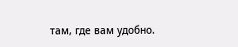там, где вам удобно.